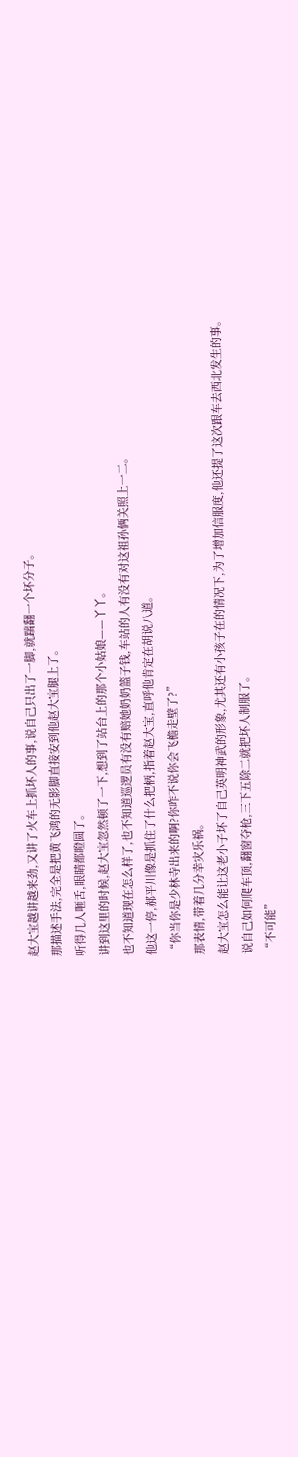赵大宝越讲越来劲,又讲了火车上抓坏人的事,说自己只出了一脚,就踹翻一个坏分子。
那描述手法,完全是把黄飞鸿的无影脚直接安到他赵大宝腿上了。
听得几人咂舌,眼睛都瞪圆了。
讲到这里的时候,赵大宝忽然顿了一下,想到了站台上的那个小姑娘——丫丫。
也不知道现在怎么样了,也不知道巡逻员有没有赔她奶奶篮子钱,车站的人有没有对这祖孙俩关照上一二。
他这一停,郝平川像是抓住了什么把柄,指着赵大宝,直呼他肯定在胡说八道。
“你当你是少林寺出来的啊?你咋不说你会飞檐走壁了?”
那表情,带着几分幸灾乐祸。
赵大宝怎么能让这老小子坏了自己英明神武的形象,尤其还有小孩子在的情况下,为了增加信服度,他还提了这次跟车去西北发生的事。
说自己如何爬车顶,翻窗夺枪,三下五除二就把坏人制服了。
“不可能”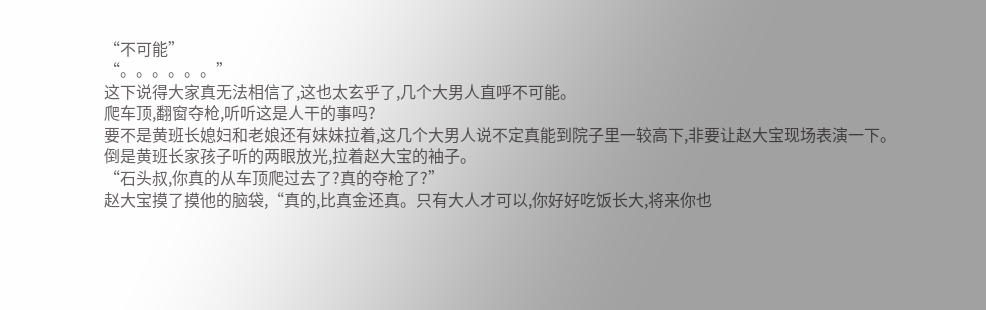“不可能”
“。。。。。。”
这下说得大家真无法相信了,这也太玄乎了,几个大男人直呼不可能。
爬车顶,翻窗夺枪,听听这是人干的事吗?
要不是黄班长媳妇和老娘还有妹妹拉着,这几个大男人说不定真能到院子里一较高下,非要让赵大宝现场表演一下。
倒是黄班长家孩子听的两眼放光,拉着赵大宝的袖子。
“石头叔,你真的从车顶爬过去了?真的夺枪了?”
赵大宝摸了摸他的脑袋,“真的,比真金还真。只有大人才可以,你好好吃饭长大,将来你也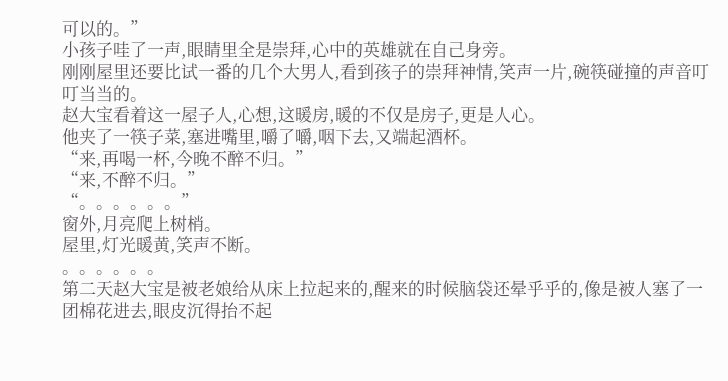可以的。”
小孩子哇了一声,眼睛里全是崇拜,心中的英雄就在自己身旁。
刚刚屋里还要比试一番的几个大男人,看到孩子的崇拜神情,笑声一片,碗筷碰撞的声音叮叮当当的。
赵大宝看着这一屋子人,心想,这暖房,暖的不仅是房子,更是人心。
他夹了一筷子菜,塞进嘴里,嚼了嚼,咽下去,又端起酒杯。
“来,再喝一杯,今晚不醉不归。”
“来,不醉不归。”
“。。。。。。”
窗外,月亮爬上树梢。
屋里,灯光暖黄,笑声不断。
。。。。。。
第二天赵大宝是被老娘给从床上拉起来的,醒来的时候脑袋还晕乎乎的,像是被人塞了一团棉花进去,眼皮沉得抬不起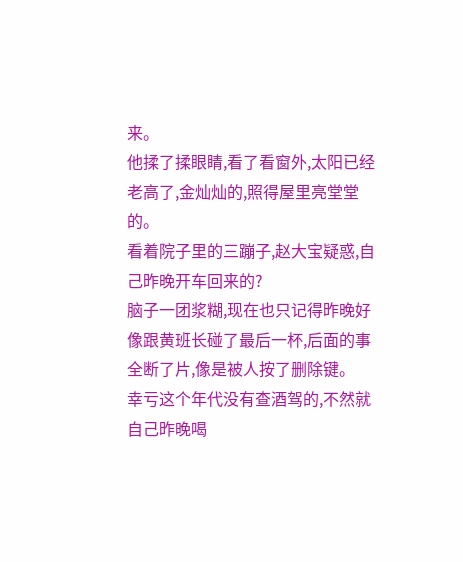来。
他揉了揉眼睛,看了看窗外,太阳已经老高了,金灿灿的,照得屋里亮堂堂的。
看着院子里的三蹦子,赵大宝疑惑,自己昨晚开车回来的?
脑子一团浆糊,现在也只记得昨晚好像跟黄班长碰了最后一杯,后面的事全断了片,像是被人按了删除键。
幸亏这个年代没有查酒驾的,不然就自己昨晚喝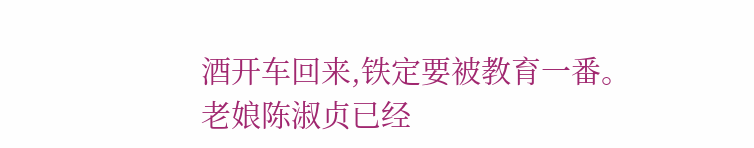酒开车回来,铁定要被教育一番。
老娘陈淑贞已经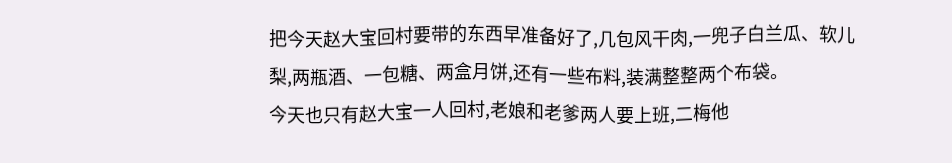把今天赵大宝回村要带的东西早准备好了,几包风干肉,一兜子白兰瓜、软儿梨,两瓶酒、一包糖、两盒月饼,还有一些布料,装满整整两个布袋。
今天也只有赵大宝一人回村,老娘和老爹两人要上班,二梅他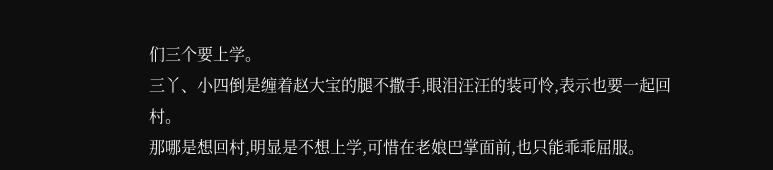们三个要上学。
三丫、小四倒是缠着赵大宝的腿不撒手,眼泪汪汪的装可怜,表示也要一起回村。
那哪是想回村,明显是不想上学,可惜在老娘巴掌面前,也只能乖乖屈服。